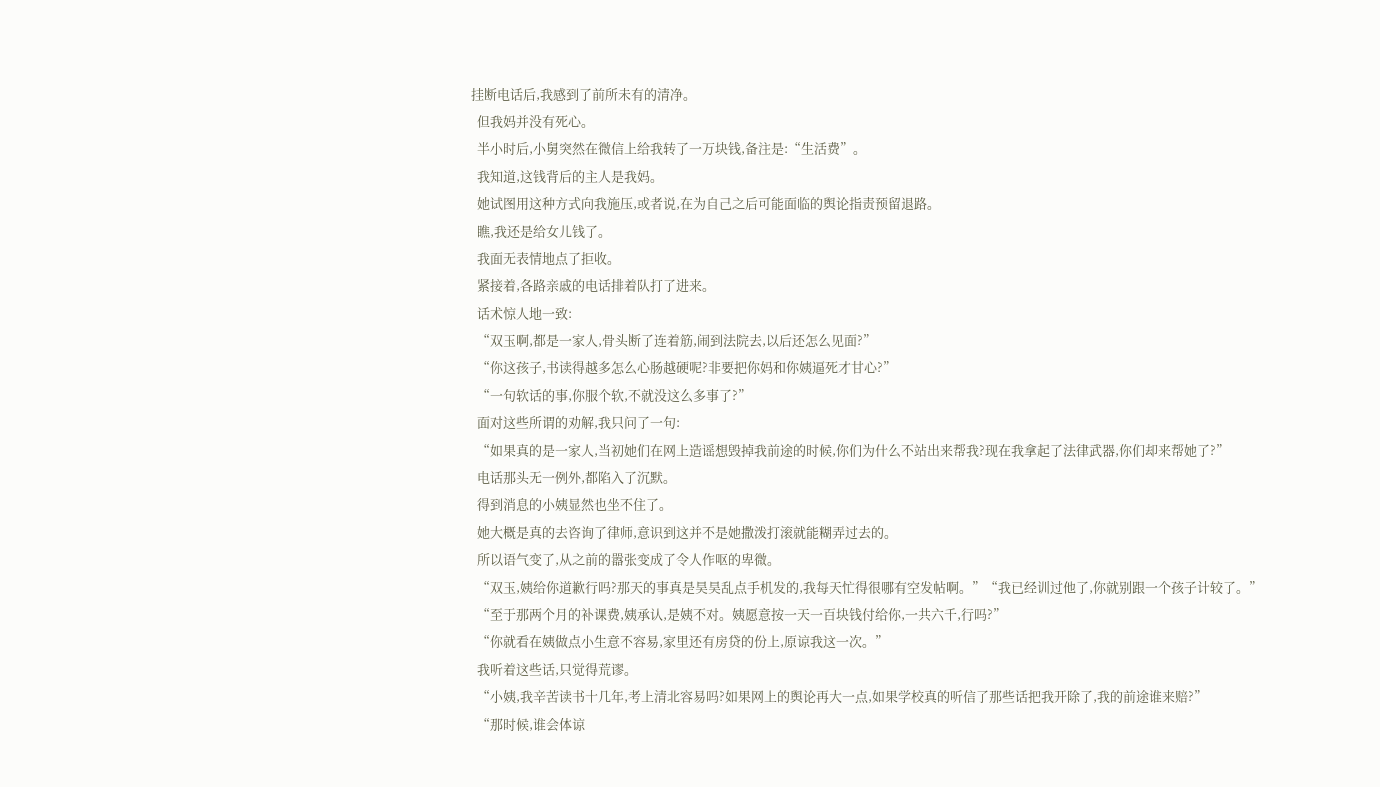挂断电话后,我感到了前所未有的清净。
  但我妈并没有死心。
  半小时后,小舅突然在微信上给我转了一万块钱,备注是:“生活费”。
  我知道,这钱背后的主人是我妈。
  她试图用这种方式向我施压,或者说,在为自己之后可能面临的舆论指责预留退路。
  瞧,我还是给女儿钱了。
  我面无表情地点了拒收。
  紧接着,各路亲戚的电话排着队打了进来。
  话术惊人地一致:
  “双玉啊,都是一家人,骨头断了连着筋,闹到法院去,以后还怎么见面?”
  “你这孩子,书读得越多怎么心肠越硬呢?非要把你妈和你姨逼死才甘心?”
  “一句软话的事,你服个软,不就没这么多事了?”
  面对这些所谓的劝解,我只问了一句:
  “如果真的是一家人,当初她们在网上造谣想毁掉我前途的时候,你们为什么不站出来帮我?现在我拿起了法律武器,你们却来帮她了?”
  电话那头无一例外,都陷入了沉默。
  得到消息的小姨显然也坐不住了。
  她大概是真的去咨询了律师,意识到这并不是她撒泼打滚就能糊弄过去的。
  所以语气变了,从之前的嚣张变成了令人作呕的卑微。
  “双玉,姨给你道歉行吗?那天的事真是昊昊乱点手机发的,我每天忙得很哪有空发帖啊。”“我已经训过他了,你就别跟一个孩子计较了。”
  “至于那两个月的补课费,姨承认,是姨不对。姨愿意按一天一百块钱付给你,一共六千,行吗?”
  “你就看在姨做点小生意不容易,家里还有房贷的份上,原谅我这一次。”
  我听着这些话,只觉得荒谬。
  “小姨,我辛苦读书十几年,考上清北容易吗?如果网上的舆论再大一点,如果学校真的听信了那些话把我开除了,我的前途谁来赔?”
  “那时候,谁会体谅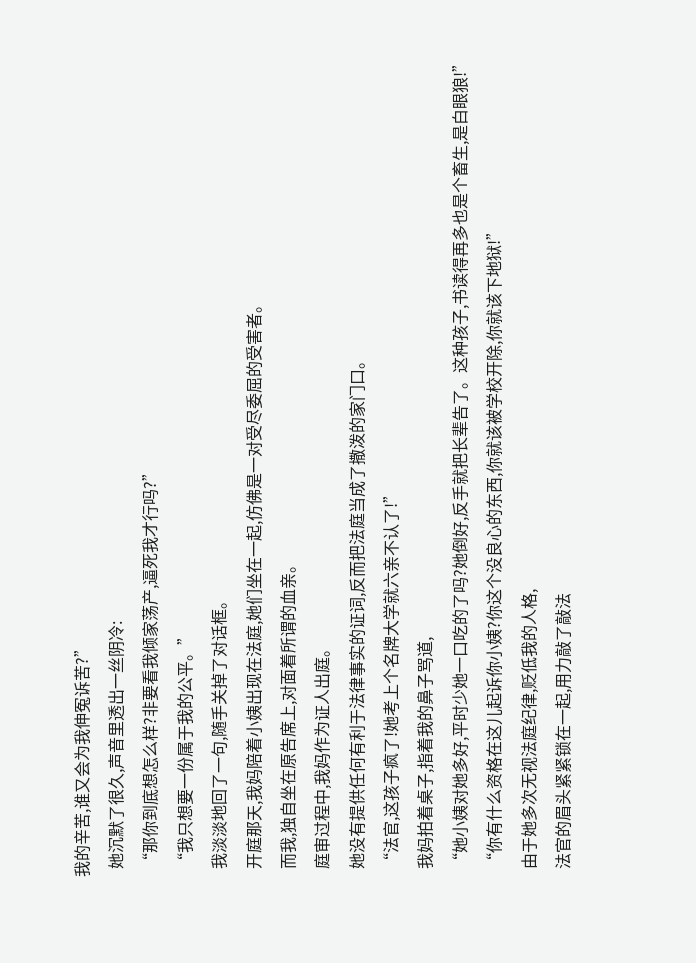我的辛苦,谁又会为我伸冤诉苦?”
  她沉默了很久,声音里透出一丝阴冷:
  “那你到底想怎么样?非要看我倾家荡产,逼死我才行吗?”
  “我只想要一份属于我的公平。”
  我淡淡地回了一句,随手关掉了对话框。
  开庭那天,我妈陪着小姨出现在法庭,她们坐在一起,仿佛是一对受尽委屈的受害者。
  而我,独自坐在原告席上,对面着所谓的血亲。
  庭审过程中,我妈作为证人出庭。
  她没有提供任何有利于法律事实的证词,反而把法庭当成了撒泼的家门口。
  “法官,这孩子疯了!她考上个名牌大学就六亲不认了!”
  我妈拍着桌子,指着我的鼻子骂道,
  “她小姨对她多好,平时少她一口吃的了吗?她倒好,反手就把长辈告了。这种孩子,书读得再多也是个畜生,是白眼狼!”
  “你有什么资格在这儿起诉你小姨?你这个没良心的东西,你就该被学校开除,你就该下地狱!”
  由于她多次无视法庭纪律,贬低我的人格,
  法官的眉头紧紧锁在一起,用力敲了敲法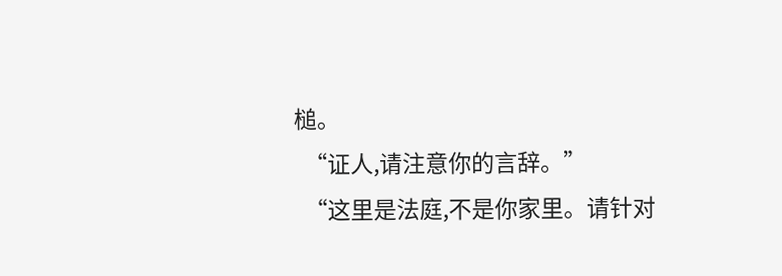槌。
  “证人,请注意你的言辞。”
  “这里是法庭,不是你家里。请针对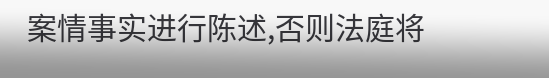案情事实进行陈述,否则法庭将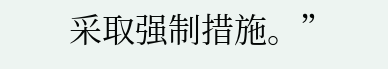采取强制措施。”